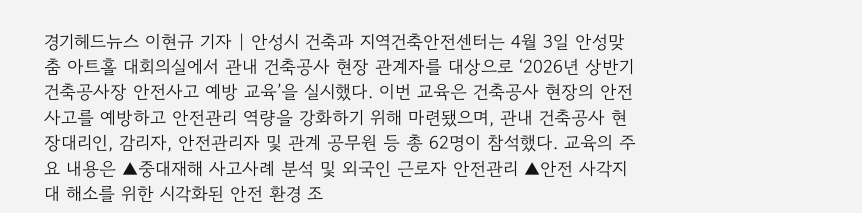경기헤드뉴스 이현규 기자 | 안성시 건축과 지역건축안전센터는 4월 3일 안성맞춤 아트홀 대회의실에서 관내 건축공사 현장 관계자를 대상으로 ‘2026년 상반기 건축공사장 안전사고 예방 교육’을 실시했다. 이번 교육은 건축공사 현장의 안전사고를 예방하고 안전관리 역량을 강화하기 위해 마련됐으며, 관내 건축공사 현장대리인, 감리자, 안전관리자 및 관계 공무원 등 총 62명이 참석했다. 교육의 주요 내용은 ▲중대재해 사고사례 분석 및 외국인 근로자 안전관리 ▲안전 사각지대 해소를 위한 시각화된 안전 환경 조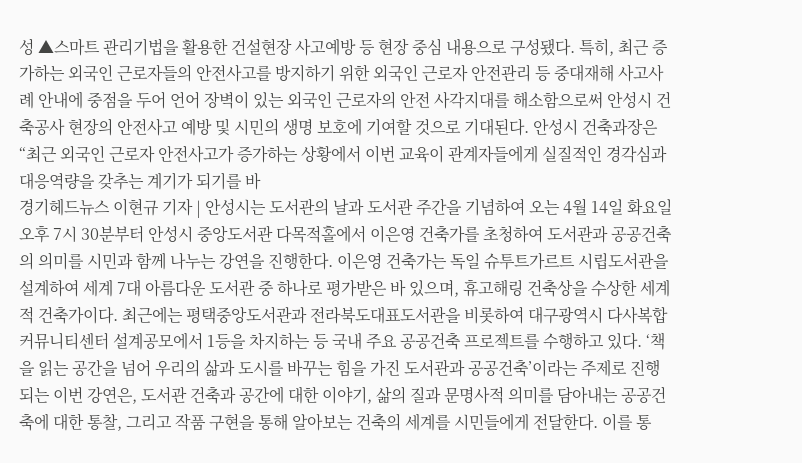성 ▲스마트 관리기법을 활용한 건설현장 사고예방 등 현장 중심 내용으로 구성됐다. 특히, 최근 증가하는 외국인 근로자들의 안전사고를 방지하기 위한 외국인 근로자 안전관리 등 중대재해 사고사례 안내에 중점을 두어 언어 장벽이 있는 외국인 근로자의 안전 사각지대를 해소함으로써 안성시 건축공사 현장의 안전사고 예방 및 시민의 생명 보호에 기여할 것으로 기대된다. 안성시 건축과장은 “최근 외국인 근로자 안전사고가 증가하는 상황에서 이번 교육이 관계자들에게 실질적인 경각심과 대응역량을 갖추는 계기가 되기를 바
경기헤드뉴스 이현규 기자 | 안성시는 도서관의 날과 도서관 주간을 기념하여 오는 4월 14일 화요일 오후 7시 30분부터 안성시 중앙도서관 다목적홀에서 이은영 건축가를 초청하여 도서관과 공공건축의 의미를 시민과 함께 나누는 강연을 진행한다. 이은영 건축가는 독일 슈투트가르트 시립도서관을 설계하여 세계 7대 아름다운 도서관 중 하나로 평가받은 바 있으며, 휴고해링 건축상을 수상한 세계적 건축가이다. 최근에는 평택중앙도서관과 전라북도대표도서관을 비롯하여 대구광역시 다사복합커뮤니티센터 설계공모에서 1등을 차지하는 등 국내 주요 공공건축 프로젝트를 수행하고 있다. ‘책을 읽는 공간을 넘어 우리의 삶과 도시를 바꾸는 힘을 가진 도서관과 공공건축’이라는 주제로 진행되는 이번 강연은, 도서관 건축과 공간에 대한 이야기, 삶의 질과 문명사적 의미를 담아내는 공공건축에 대한 통찰, 그리고 작품 구현을 통해 알아보는 건축의 세계를 시민들에게 전달한다. 이를 통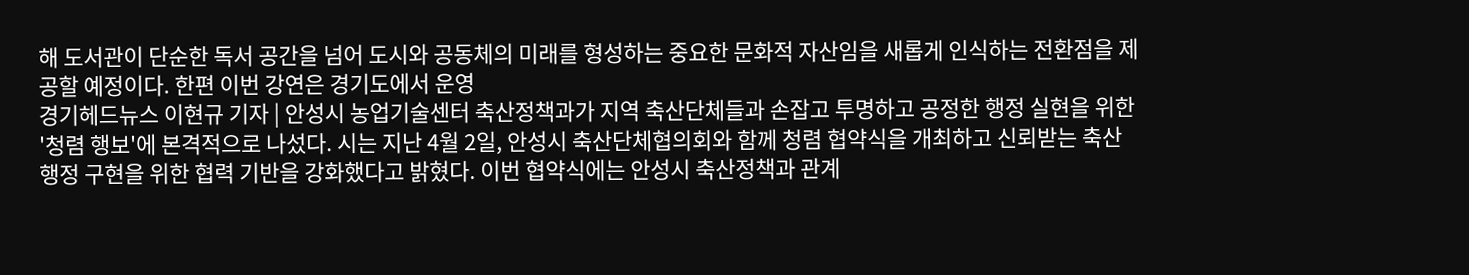해 도서관이 단순한 독서 공간을 넘어 도시와 공동체의 미래를 형성하는 중요한 문화적 자산임을 새롭게 인식하는 전환점을 제공할 예정이다. 한편 이번 강연은 경기도에서 운영
경기헤드뉴스 이현규 기자 | 안성시 농업기술센터 축산정책과가 지역 축산단체들과 손잡고 투명하고 공정한 행정 실현을 위한 '청렴 행보'에 본격적으로 나섰다. 시는 지난 4월 2일, 안성시 축산단체협의회와 함께 청렴 협약식을 개최하고 신뢰받는 축산행정 구현을 위한 협력 기반을 강화했다고 밝혔다. 이번 협약식에는 안성시 축산정책과 관계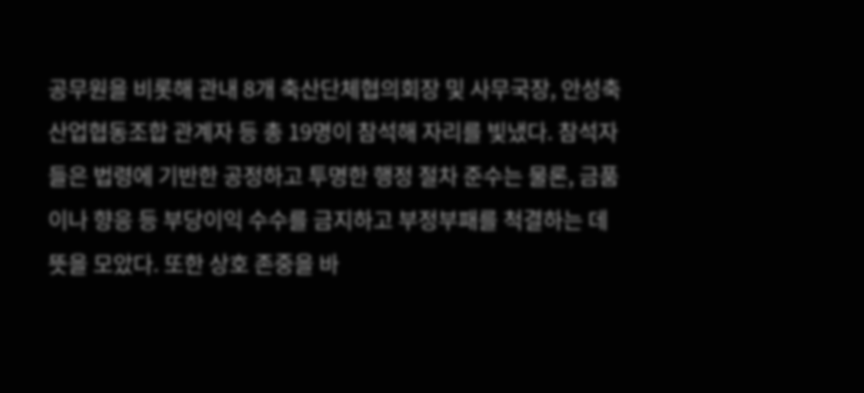공무원을 비롯해 관내 8개 축산단체협의회장 및 사무국장, 안성축산업협동조합 관계자 등 총 19명이 참석해 자리를 빛냈다. 참석자들은 법령에 기반한 공정하고 투명한 행정 절차 준수는 물론, 금품이나 향응 등 부당이익 수수를 금지하고 부정부패를 척결하는 데 뜻을 모았다. 또한 상호 존중을 바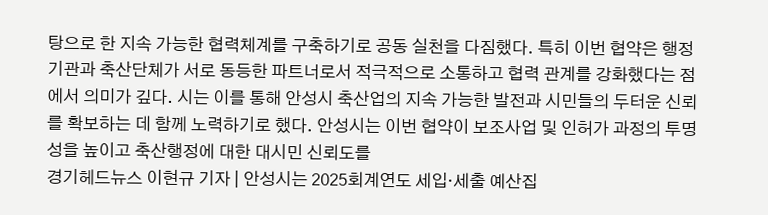탕으로 한 지속 가능한 협력체계를 구축하기로 공동 실천을 다짐했다. 특히 이번 협약은 행정기관과 축산단체가 서로 동등한 파트너로서 적극적으로 소통하고 협력 관계를 강화했다는 점에서 의미가 깊다. 시는 이를 통해 안성시 축산업의 지속 가능한 발전과 시민들의 두터운 신뢰를 확보하는 데 함께 노력하기로 했다. 안성시는 이번 협약이 보조사업 및 인허가 과정의 투명성을 높이고 축산행정에 대한 대시민 신뢰도를
경기헤드뉴스 이현규 기자 | 안성시는 2025회계연도 세입‧세출 예산집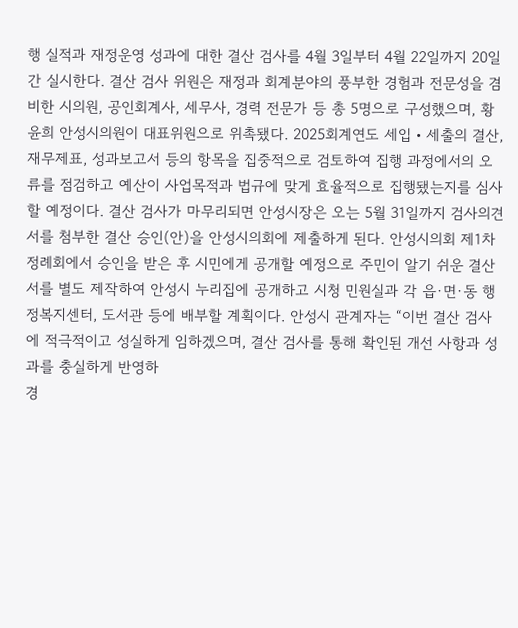행 실적과 재정운영 성과에 대한 결산 검사를 4월 3일부터 4월 22일까지 20일간 실시한다. 결산 검사 위원은 재정과 회계분야의 풍부한 경험과 전문성을 겸비한 시의원, 공인회계사, 세무사, 경력 전문가 등 총 5명으로 구성했으며, 황윤희 안성시의원이 대표위원으로 위촉됐다. 2025회계연도 세입‧세출의 결산, 재무제표, 성과보고서 등의 항목을 집중적으로 검토하여 집행 과정에서의 오류를 점검하고 예산이 사업목적과 법규에 맞게 효율적으로 집행됐는지를 심사할 예정이다. 결산 검사가 마무리되면 안성시장은 오는 5월 31일까지 검사의견서를 첨부한 결산 승인(안)을 안성시의회에 제출하게 된다. 안성시의회 제1차 정례회에서 승인을 받은 후 시민에게 공개할 예정으로 주민이 알기 쉬운 결산서를 별도 제작하여 안성시 누리집에 공개하고 시청 민원실과 각 읍·면·동 행정복지센터, 도서관 등에 배부할 계획이다. 안성시 관계자는 “이번 결산 검사에 적극적이고 성실하게 임하겠으며, 결산 검사를 통해 확인된 개선 사항과 성과를 충실하게 반영하
경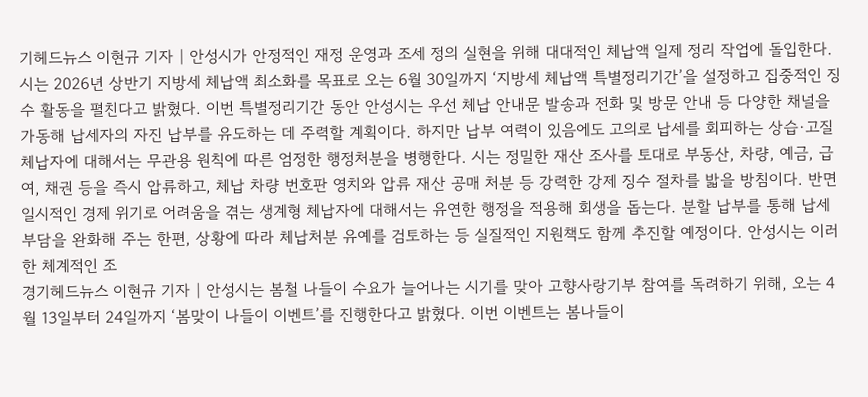기헤드뉴스 이현규 기자 | 안성시가 안정적인 재정 운영과 조세 정의 실현을 위해 대대적인 체납액 일제 정리 작업에 돌입한다. 시는 2026년 상반기 지방세 체납액 최소화를 목표로 오는 6월 30일까지 ‘지방세 체납액 특별정리기간’을 설정하고 집중적인 징수 활동을 펼친다고 밝혔다. 이번 특별정리기간 동안 안성시는 우선 체납 안내문 발송과 전화 및 방문 안내 등 다양한 채널을 가동해 납세자의 자진 납부를 유도하는 데 주력할 계획이다. 하지만 납부 여력이 있음에도 고의로 납세를 회피하는 상습·고질 체납자에 대해서는 무관용 원칙에 따른 엄정한 행정처분을 병행한다. 시는 정밀한 재산 조사를 토대로 부동산, 차량, 예금, 급여, 채권 등을 즉시 압류하고, 체납 차량 번호판 영치와 압류 재산 공매 처분 등 강력한 강제 징수 절차를 밟을 방침이다. 반면 일시적인 경제 위기로 어려움을 겪는 생계형 체납자에 대해서는 유연한 행정을 적용해 회생을 돕는다. 분할 납부를 통해 납세 부담을 완화해 주는 한편, 상황에 따라 체납처분 유예를 검토하는 등 실질적인 지원책도 함께 추진할 예정이다. 안성시는 이러한 체계적인 조
경기헤드뉴스 이현규 기자 | 안성시는 봄철 나들이 수요가 늘어나는 시기를 맞아 고향사랑기부 참여를 독려하기 위해, 오는 4월 13일부터 24일까지 ‘봄맞이 나들이 이벤트’를 진행한다고 밝혔다. 이번 이벤트는 봄나들이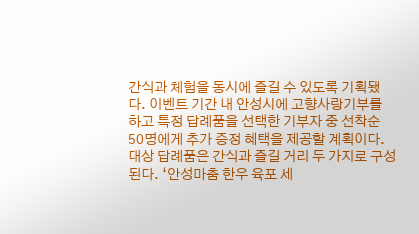간식과 체험을 동시에 즐길 수 있도록 기획됐다. 이벤트 기간 내 안성시에 고향사랑기부를 하고 특정 답례품을 선택한 기부자 중 선착순 50명에게 추가 증정 혜택을 제공할 계획이다. 대상 답례품은 간식과 즐길 거리 두 가지로 구성된다. ‘안성마춤 한우 육포 세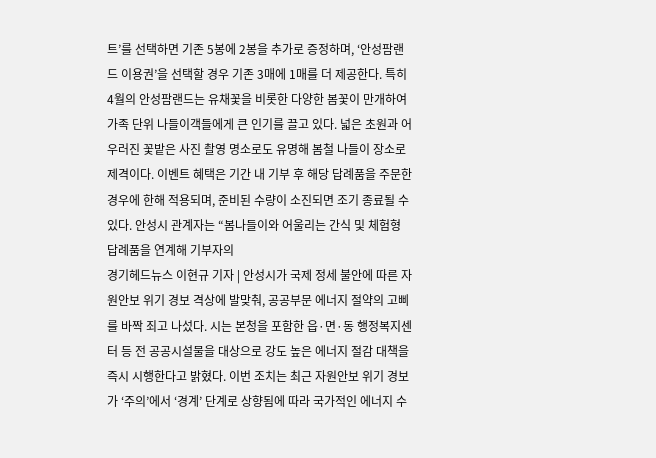트’를 선택하면 기존 5봉에 2봉을 추가로 증정하며, ‘안성팜랜드 이용권’을 선택할 경우 기존 3매에 1매를 더 제공한다. 특히 4월의 안성팜랜드는 유채꽃을 비롯한 다양한 봄꽃이 만개하여 가족 단위 나들이객들에게 큰 인기를 끌고 있다. 넓은 초원과 어우러진 꽃밭은 사진 촬영 명소로도 유명해 봄철 나들이 장소로 제격이다. 이벤트 혜택은 기간 내 기부 후 해당 답례품을 주문한 경우에 한해 적용되며, 준비된 수량이 소진되면 조기 종료될 수 있다. 안성시 관계자는 “봄나들이와 어울리는 간식 및 체험형 답례품을 연계해 기부자의
경기헤드뉴스 이현규 기자 | 안성시가 국제 정세 불안에 따른 자원안보 위기 경보 격상에 발맞춰, 공공부문 에너지 절약의 고삐를 바짝 죄고 나섰다. 시는 본청을 포함한 읍·면·동 행정복지센터 등 전 공공시설물을 대상으로 강도 높은 에너지 절감 대책을 즉시 시행한다고 밝혔다. 이번 조치는 최근 자원안보 위기 경보가 ‘주의’에서 ‘경계’ 단계로 상향됨에 따라 국가적인 에너지 수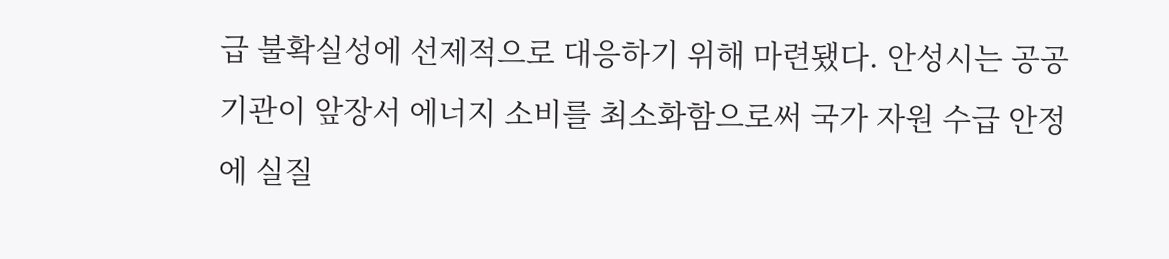급 불확실성에 선제적으로 대응하기 위해 마련됐다. 안성시는 공공기관이 앞장서 에너지 소비를 최소화함으로써 국가 자원 수급 안정에 실질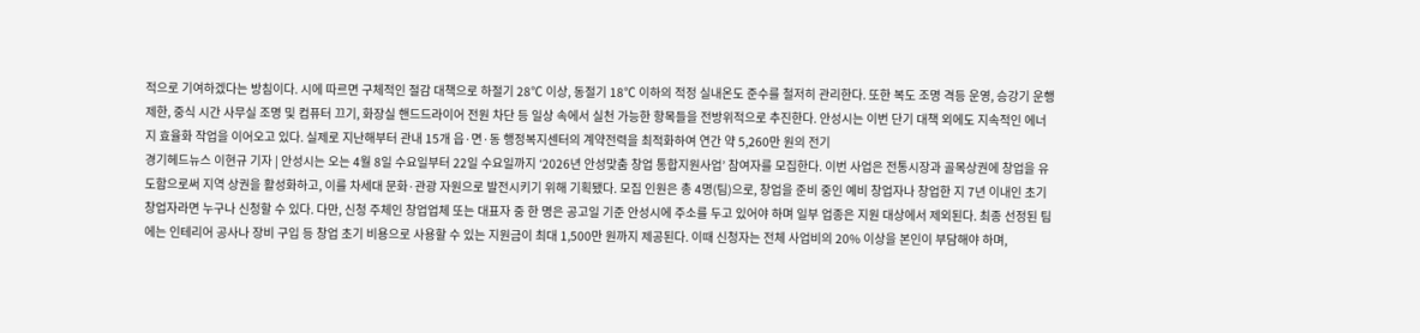적으로 기여하겠다는 방침이다. 시에 따르면 구체적인 절감 대책으로 하절기 28℃ 이상, 동절기 18℃ 이하의 적정 실내온도 준수를 철저히 관리한다. 또한 복도 조명 격등 운영, 승강기 운행 제한, 중식 시간 사무실 조명 및 컴퓨터 끄기, 화장실 핸드드라이어 전원 차단 등 일상 속에서 실천 가능한 항목들을 전방위적으로 추진한다. 안성시는 이번 단기 대책 외에도 지속적인 에너지 효율화 작업을 이어오고 있다. 실제로 지난해부터 관내 15개 읍·면·동 행정복지센터의 계약전력을 최적화하여 연간 약 5,260만 원의 전기
경기헤드뉴스 이현규 기자 | 안성시는 오는 4월 8일 수요일부터 22일 수요일까지 ‘2026년 안성맞춤 창업 통합지원사업’ 참여자를 모집한다. 이번 사업은 전통시장과 골목상권에 창업을 유도함으로써 지역 상권을 활성화하고, 이를 차세대 문화·관광 자원으로 발전시키기 위해 기획됐다. 모집 인원은 총 4명(팀)으로, 창업을 준비 중인 예비 창업자나 창업한 지 7년 이내인 초기 창업자라면 누구나 신청할 수 있다. 다만, 신청 주체인 창업업체 또는 대표자 중 한 명은 공고일 기준 안성시에 주소를 두고 있어야 하며 일부 업종은 지원 대상에서 제외된다. 최종 선정된 팀에는 인테리어 공사나 장비 구입 등 창업 초기 비용으로 사용할 수 있는 지원금이 최대 1,500만 원까지 제공된다. 이때 신청자는 전체 사업비의 20% 이상을 본인이 부담해야 하며,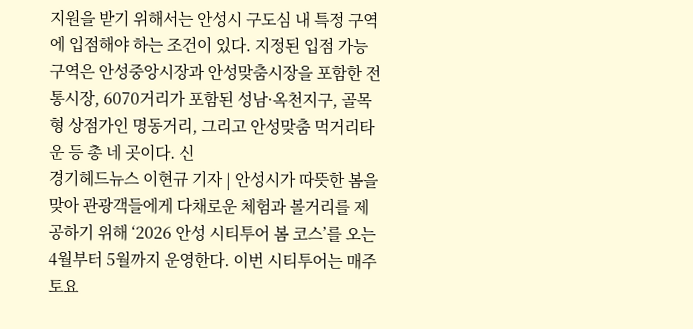지원을 받기 위해서는 안성시 구도심 내 특정 구역에 입점해야 하는 조건이 있다. 지정된 입점 가능 구역은 안성중앙시장과 안성맞춤시장을 포함한 전통시장, 6070거리가 포함된 성남·옥천지구, 골목형 상점가인 명동거리, 그리고 안성맞춤 먹거리타운 등 총 네 곳이다. 신
경기헤드뉴스 이현규 기자 | 안성시가 따뜻한 봄을 맞아 관광객들에게 다채로운 체험과 볼거리를 제공하기 위해 ‘2026 안성 시티투어 봄 코스’를 오는 4월부터 5월까지 운영한다. 이번 시티투어는 매주 토요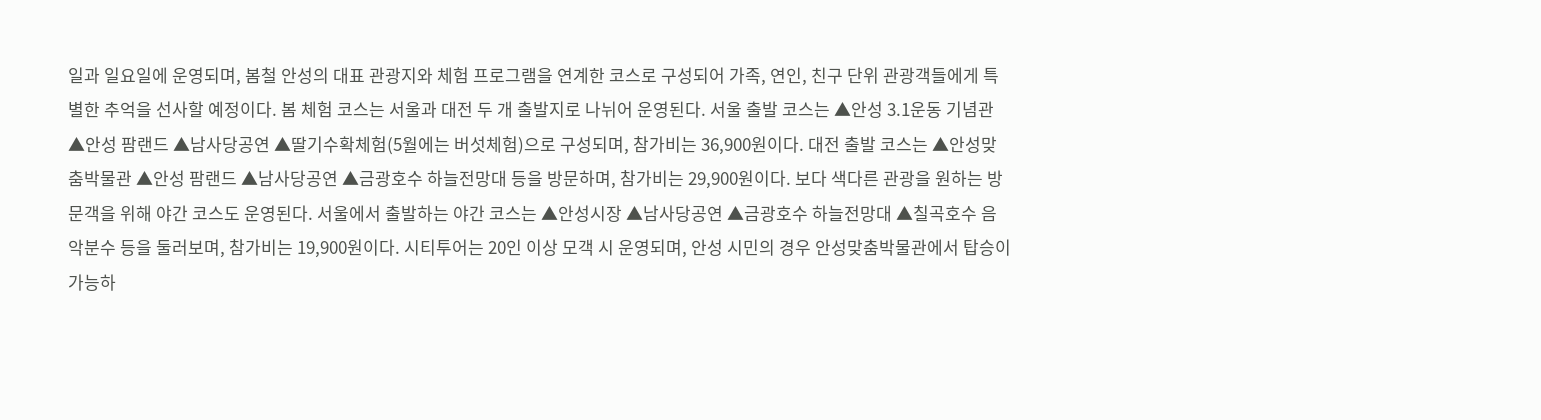일과 일요일에 운영되며, 봄철 안성의 대표 관광지와 체험 프로그램을 연계한 코스로 구성되어 가족, 연인, 친구 단위 관광객들에게 특별한 추억을 선사할 예정이다. 봄 체험 코스는 서울과 대전 두 개 출발지로 나뉘어 운영된다. 서울 출발 코스는 ▲안성 3.1운동 기념관 ▲안성 팜랜드 ▲남사당공연 ▲딸기수확체험(5월에는 버섯체험)으로 구성되며, 참가비는 36,900원이다. 대전 출발 코스는 ▲안성맞춤박물관 ▲안성 팜랜드 ▲남사당공연 ▲금광호수 하늘전망대 등을 방문하며, 참가비는 29,900원이다. 보다 색다른 관광을 원하는 방문객을 위해 야간 코스도 운영된다. 서울에서 출발하는 야간 코스는 ▲안성시장 ▲남사당공연 ▲금광호수 하늘전망대 ▲칠곡호수 음악분수 등을 둘러보며, 참가비는 19,900원이다. 시티투어는 20인 이상 모객 시 운영되며, 안성 시민의 경우 안성맞춤박물관에서 탑승이 가능하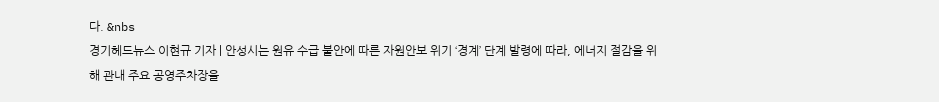다. &nbs
경기헤드뉴스 이현규 기자 | 안성시는 원유 수급 불안에 따른 자원안보 위기 ‘경계’ 단계 발령에 따라, 에너지 절감을 위해 관내 주요 공영주차장을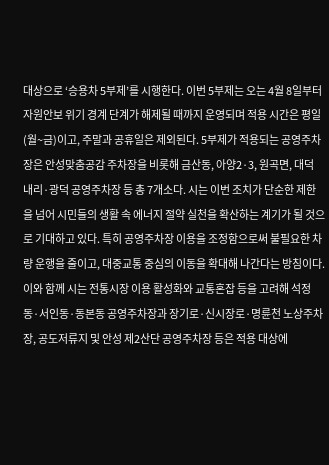대상으로 ‘승용차 5부제’를 시행한다. 이번 5부제는 오는 4월 8일부터 자원안보 위기 경계 단계가 해제될 때까지 운영되며 적용 시간은 평일(월~금)이고, 주말과 공휴일은 제외된다. 5부제가 적용되는 공영주차장은 안성맞춤공감 주차장을 비롯해 금산동, 아양2·3, 원곡면, 대덕 내리·광덕 공영주차장 등 총 7개소다. 시는 이번 조치가 단순한 제한을 넘어 시민들의 생활 속 에너지 절약 실천을 확산하는 계기가 될 것으로 기대하고 있다. 특히 공영주차장 이용을 조정함으로써 불필요한 차량 운행을 줄이고, 대중교통 중심의 이동을 확대해 나간다는 방침이다. 이와 함께 시는 전통시장 이용 활성화와 교통혼잡 등을 고려해 석정동·서인동·동본동 공영주차장과 장기로·신시장로·명륜천 노상주차장, 공도저류지 및 안성 제2산단 공영주차장 등은 적용 대상에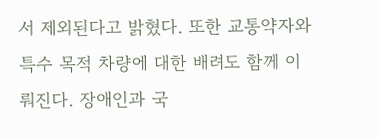서 제외된다고 밝혔다. 또한 교통약자와 특수 목적 차량에 대한 배려도 함께 이뤄진다. 장애인과 국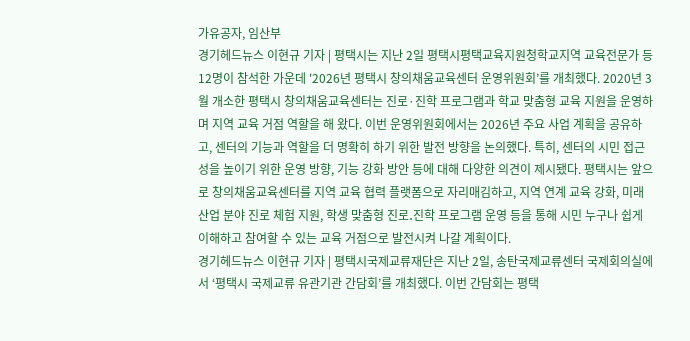가유공자, 임산부
경기헤드뉴스 이현규 기자 | 평택시는 지난 2일 평택시평택교육지원청학교지역 교육전문가 등 12명이 참석한 가운데 '2026년 평택시 창의채움교육센터 운영위원회’를 개최했다. 2020년 3월 개소한 평택시 창의채움교육센터는 진로·진학 프로그램과 학교 맞춤형 교육 지원을 운영하며 지역 교육 거점 역할을 해 왔다. 이번 운영위원회에서는 2026년 주요 사업 계획을 공유하고, 센터의 기능과 역할을 더 명확히 하기 위한 발전 방향을 논의했다. 특히, 센터의 시민 접근성을 높이기 위한 운영 방향, 기능 강화 방안 등에 대해 다양한 의견이 제시됐다. 평택시는 앞으로 창의채움교육센터를 지역 교육 협력 플랫폼으로 자리매김하고, 지역 연계 교육 강화, 미래 산업 분야 진로 체험 지원, 학생 맞춤형 진로․진학 프로그램 운영 등을 통해 시민 누구나 쉽게 이해하고 참여할 수 있는 교육 거점으로 발전시켜 나갈 계획이다.
경기헤드뉴스 이현규 기자 | 평택시국제교류재단은 지난 2일, 송탄국제교류센터 국제회의실에서 ‘평택시 국제교류 유관기관 간담회’를 개최했다. 이번 간담회는 평택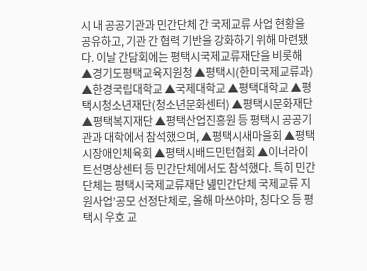시 내 공공기관과 민간단체 간 국제교류 사업 현황을 공유하고, 기관 간 협력 기반을 강화하기 위해 마련됐다. 이날 간담회에는 평택시국제교류재단을 비롯해 ▲경기도평택교육지원청 ▲평택시(한미국제교류과) ▲한경국립대학교 ▲국제대학교 ▲평택대학교 ▲평택시청소년재단(청소년문화센터) ▲평택시문화재단 ▲평택복지재단 ▲평택산업진흥원 등 평택시 공공기관과 대학에서 참석했으며, ▲평택시새마을회 ▲평택시장애인체육회 ▲평택시배드민턴협회 ▲이너라이트선명상센터 등 민간단체에서도 참석했다. 특히 민간단체는 평택시국제교류재단 녪민간단체 국제교류 지원사업’공모 선정단체로, 올해 마쓰야마, 칭다오 등 평택시 우호 교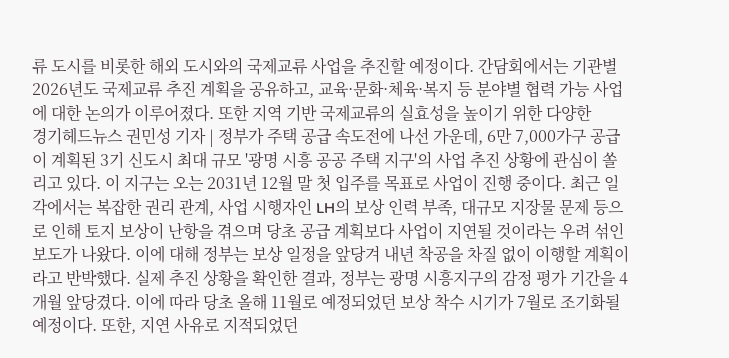류 도시를 비롯한 해외 도시와의 국제교류 사업을 추진할 예정이다. 간담회에서는 기관별 2026년도 국제교류 추진 계획을 공유하고, 교육·문화·체육·복지 등 분야별 협력 가능 사업에 대한 논의가 이루어졌다. 또한 지역 기반 국제교류의 실효성을 높이기 위한 다양한
경기헤드뉴스 권민성 기자 | 정부가 주택 공급 속도전에 나선 가운데, 6만 7,000가구 공급이 계획된 3기 신도시 최대 규모 '광명 시흥 공공 주택 지구'의 사업 추진 상황에 관심이 쏠리고 있다. 이 지구는 오는 2031년 12월 말 첫 입주를 목표로 사업이 진행 중이다. 최근 일각에서는 복잡한 권리 관계, 사업 시행자인 LH의 보상 인력 부족, 대규모 지장물 문제 등으로 인해 토지 보상이 난항을 겪으며 당초 공급 계획보다 사업이 지연될 것이라는 우려 섞인 보도가 나왔다. 이에 대해 정부는 보상 일정을 앞당겨 내년 착공을 차질 없이 이행할 계획이라고 반박했다. 실제 추진 상황을 확인한 결과, 정부는 광명 시흥지구의 감정 평가 기간을 4개월 앞당겼다. 이에 따라 당초 올해 11월로 예정되었던 보상 착수 시기가 7월로 조기화될 예정이다. 또한, 지연 사유로 지적되었던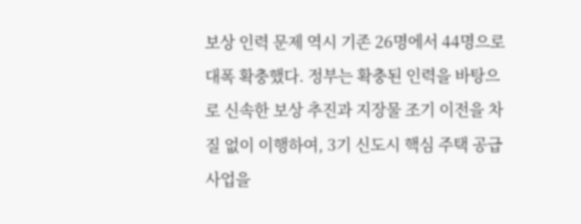보상 인력 문제 역시 기존 26명에서 44명으로 대폭 확충했다. 정부는 확충된 인력을 바탕으로 신속한 보상 추진과 지장물 조기 이전을 차질 없이 이행하여, 3기 신도시 핵심 주택 공급 사업을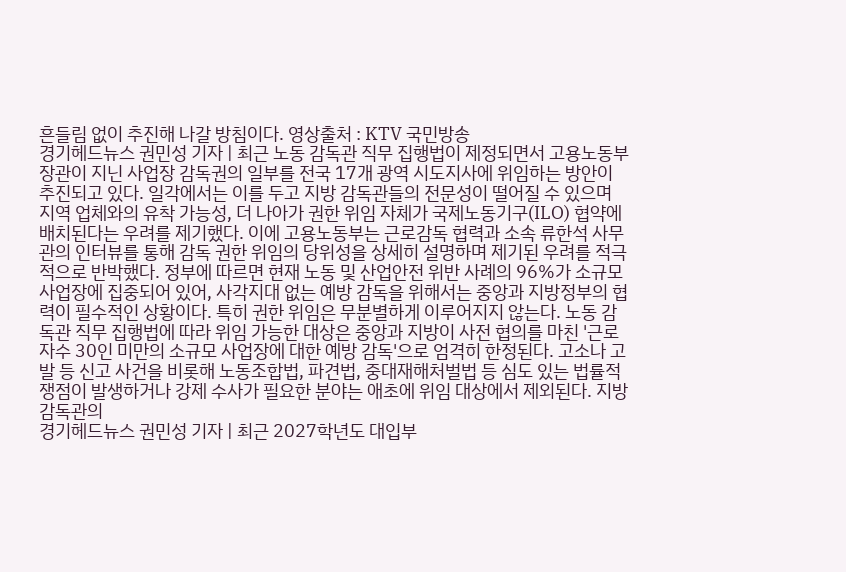흔들림 없이 추진해 나갈 방침이다. 영상출처 : KTV 국민방송
경기헤드뉴스 권민성 기자 | 최근 노동 감독관 직무 집행법이 제정되면서 고용노동부장관이 지닌 사업장 감독권의 일부를 전국 17개 광역 시도지사에 위임하는 방안이 추진되고 있다. 일각에서는 이를 두고 지방 감독관들의 전문성이 떨어질 수 있으며 지역 업체와의 유착 가능성, 더 나아가 권한 위임 자체가 국제노동기구(ILO) 협약에 배치된다는 우려를 제기했다. 이에 고용노동부는 근로감독 협력과 소속 류한석 사무관의 인터뷰를 통해 감독 권한 위임의 당위성을 상세히 설명하며 제기된 우려를 적극적으로 반박했다. 정부에 따르면 현재 노동 및 산업안전 위반 사례의 96%가 소규모 사업장에 집중되어 있어, 사각지대 없는 예방 감독을 위해서는 중앙과 지방정부의 협력이 필수적인 상황이다. 특히 권한 위임은 무분별하게 이루어지지 않는다. 노동 감독관 직무 집행법에 따라 위임 가능한 대상은 중앙과 지방이 사전 협의를 마친 '근로자수 30인 미만의 소규모 사업장에 대한 예방 감독'으로 엄격히 한정된다. 고소나 고발 등 신고 사건을 비롯해 노동조합법, 파견법, 중대재해처벌법 등 심도 있는 법률적 쟁점이 발생하거나 강제 수사가 필요한 분야는 애초에 위임 대상에서 제외된다. 지방 감독관의
경기헤드뉴스 권민성 기자 | 최근 2027학년도 대입부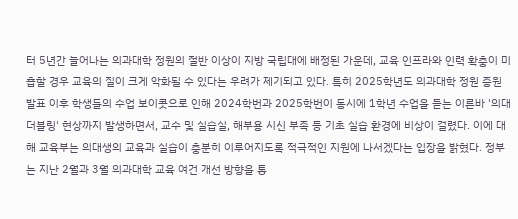터 5년간 늘어나는 의과대학 정원의 절반 이상이 지방 국립대에 배정된 가운데, 교육 인프라와 인력 확충이 미흡할 경우 교육의 질이 크게 악화될 수 있다는 우려가 제기되고 있다. 특히 2025학년도 의과대학 정원 증원 발표 이후 학생들의 수업 보이콧으로 인해 2024학번과 2025학번이 동시에 1학년 수업을 듣는 이른바 '의대 더블링' 현상까지 발생하면서, 교수 및 실습실, 해부용 시신 부족 등 기초 실습 환경에 비상이 걸렸다. 이에 대해 교육부는 의대생의 교육과 실습이 충분히 이루어지도록 적극적인 지원에 나서겠다는 입장을 밝혔다. 정부는 지난 2월과 3월 의과대학 교육 여건 개선 방향을 통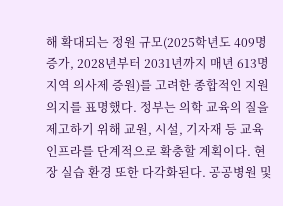해 확대되는 정원 규모(2025학년도 409명 증가, 2028년부터 2031년까지 매년 613명 지역 의사제 증원)를 고려한 종합적인 지원 의지를 표명했다. 정부는 의학 교육의 질을 제고하기 위해 교원, 시설, 기자재 등 교육 인프라를 단계적으로 확충할 계획이다. 현장 실습 환경 또한 다각화된다. 공공병원 및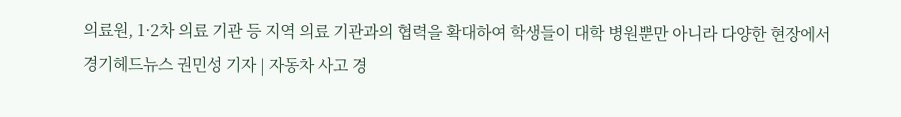의료원, 1·2차 의료 기관 등 지역 의료 기관과의 협력을 확대하여 학생들이 대학 병원뿐만 아니라 다양한 현장에서
경기헤드뉴스 권민성 기자 | 자동차 사고 경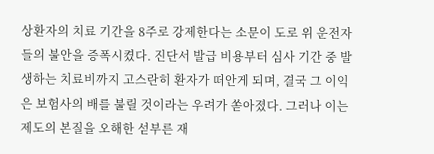상환자의 치료 기간을 8주로 강제한다는 소문이 도로 위 운전자들의 불안을 증폭시켰다. 진단서 발급 비용부터 심사 기간 중 발생하는 치료비까지 고스란히 환자가 떠안게 되며, 결국 그 이익은 보험사의 배를 불릴 것이라는 우려가 쏟아졌다. 그러나 이는 제도의 본질을 오해한 섣부른 재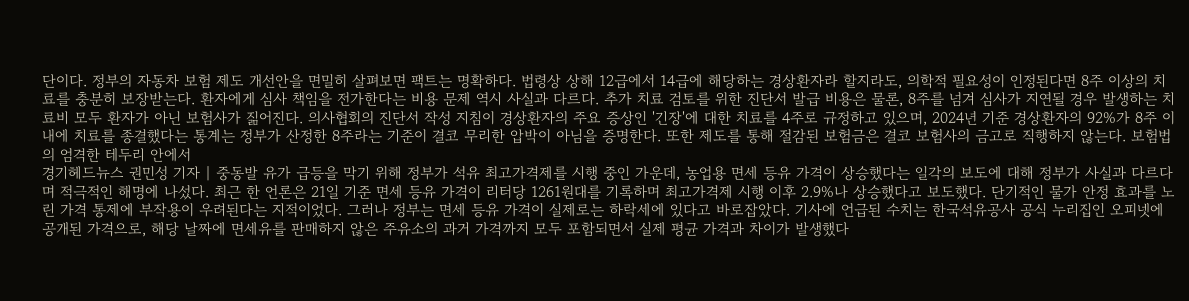단이다. 정부의 자동차 보험 제도 개선안을 면밀히 살펴보면 팩트는 명확하다. 법령상 상해 12급에서 14급에 해당하는 경상환자라 할지라도, 의학적 필요성이 인정된다면 8주 이상의 치료를 충분히 보장받는다. 환자에게 심사 책임을 전가한다는 비용 문제 역시 사실과 다르다. 추가 치료 검토를 위한 진단서 발급 비용은 물론, 8주를 넘겨 심사가 지연될 경우 발생하는 치료비 모두 환자가 아닌 보험사가 짊어진다. 의사협회의 진단서 작성 지침이 경상환자의 주요 증상인 '긴장'에 대한 치료를 4주로 규정하고 있으며, 2024년 기준 경상환자의 92%가 8주 이내에 치료를 종결했다는 통계는 정부가 산정한 8주라는 기준이 결코 무리한 압박이 아님을 증명한다. 또한 제도를 통해 절감된 보험금은 결코 보험사의 금고로 직행하지 않는다. 보험법의 엄격한 테두리 안에서
경기헤드뉴스 권민성 기자 | 중동발 유가 급등을 막기 위해 정부가 석유 최고가격제를 시행 중인 가운데, 농업용 면세 등유 가격이 상승했다는 일각의 보도에 대해 정부가 사실과 다르다며 적극적인 해명에 나섰다. 최근 한 언론은 21일 기준 면세 등유 가격이 리터당 1261원대를 기록하며 최고가격제 시행 이후 2.9%나 상승했다고 보도했다. 단기적인 물가 안정 효과를 노린 가격 통제에 부작용이 우려된다는 지적이었다. 그러나 정부는 면세 등유 가격이 실제로는 하락세에 있다고 바로잡았다. 기사에 언급된 수치는 한국석유공사 공식 누리집인 오피넷에 공개된 가격으로, 해당 날짜에 면세유를 판매하지 않은 주유소의 과거 가격까지 모두 포함되면서 실제 평균 가격과 차이가 발생했다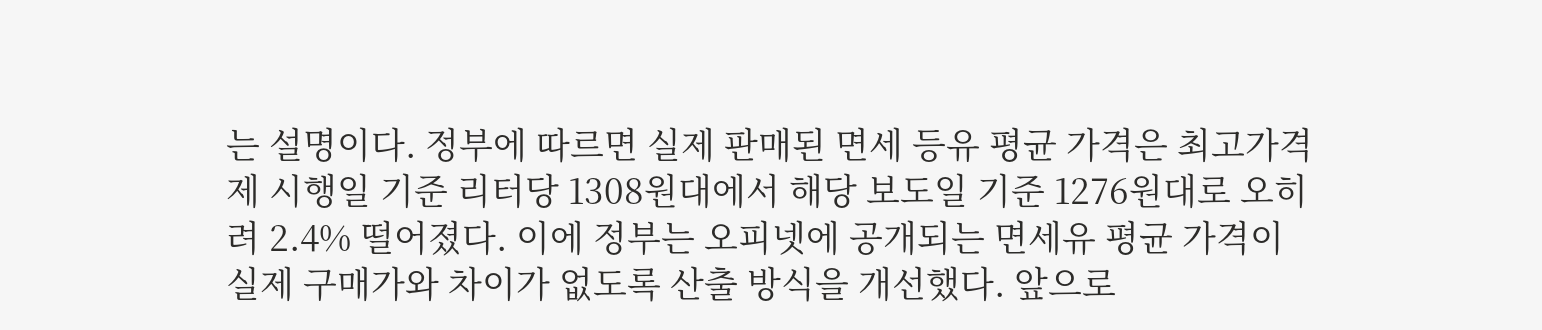는 설명이다. 정부에 따르면 실제 판매된 면세 등유 평균 가격은 최고가격제 시행일 기준 리터당 1308원대에서 해당 보도일 기준 1276원대로 오히려 2.4% 떨어졌다. 이에 정부는 오피넷에 공개되는 면세유 평균 가격이 실제 구매가와 차이가 없도록 산출 방식을 개선했다. 앞으로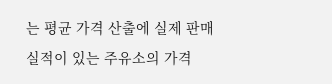는 평균 가격 산출에 실제 판매 실적이 있는 주유소의 가격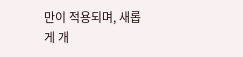만이 적용되며, 새롭게 개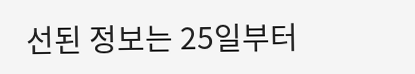선된 정보는 25일부터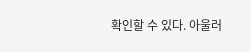확인할 수 있다. 아울러